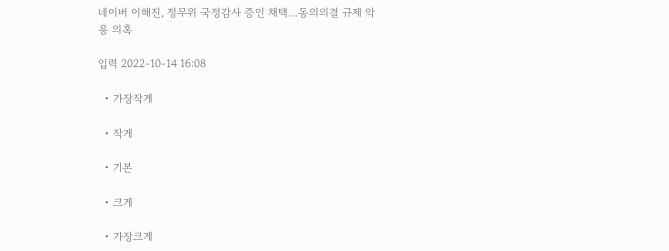네이버 이해진, 정무위 국정감사 증인 채택…동의의결 규제 악용 의혹

입력 2022-10-14 16:08

  • 가장작게

  • 작게

  • 기본

  • 크게

  • 가장크게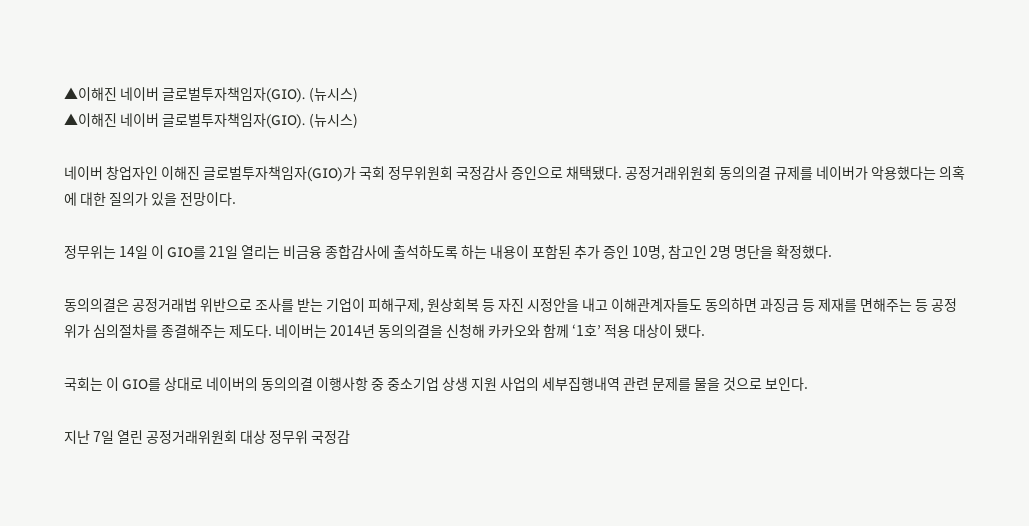▲이해진 네이버 글로벌투자책임자(GIO). (뉴시스)
▲이해진 네이버 글로벌투자책임자(GIO). (뉴시스)

네이버 창업자인 이해진 글로벌투자책임자(GIO)가 국회 정무위원회 국정감사 증인으로 채택됐다. 공정거래위원회 동의의결 규제를 네이버가 악용했다는 의혹에 대한 질의가 있을 전망이다.

정무위는 14일 이 GIO를 21일 열리는 비금융 종합감사에 출석하도록 하는 내용이 포함된 추가 증인 10명, 참고인 2명 명단을 확정했다.

동의의결은 공정거래법 위반으로 조사를 받는 기업이 피해구제, 원상회복 등 자진 시정안을 내고 이해관계자들도 동의하면 과징금 등 제재를 면해주는 등 공정위가 심의절차를 종결해주는 제도다. 네이버는 2014년 동의의결을 신청해 카카오와 함께 ‘1호’ 적용 대상이 됐다.

국회는 이 GIO를 상대로 네이버의 동의의결 이행사항 중 중소기업 상생 지원 사업의 세부집행내역 관련 문제를 물을 것으로 보인다.

지난 7일 열린 공정거래위원회 대상 정무위 국정감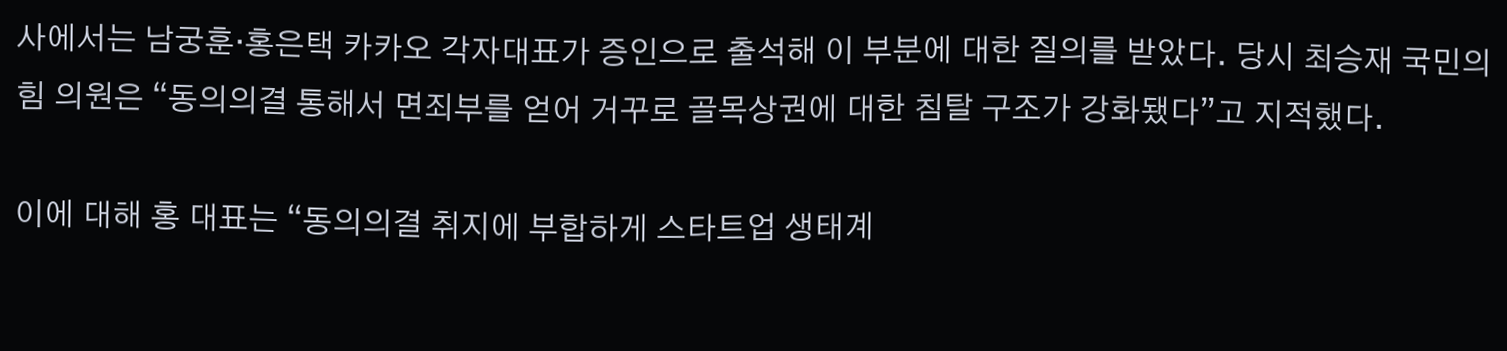사에서는 남궁훈·홍은택 카카오 각자대표가 증인으로 출석해 이 부분에 대한 질의를 받았다. 당시 최승재 국민의힘 의원은 “동의의결 통해서 면죄부를 얻어 거꾸로 골목상권에 대한 침탈 구조가 강화됐다”고 지적했다.

이에 대해 홍 대표는 “동의의결 취지에 부합하게 스타트업 생태계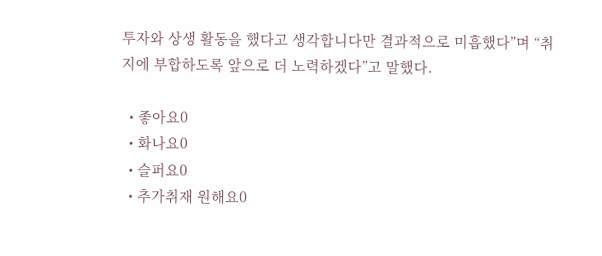투자와 상생 활동을 했다고 생각합니다만 결과적으로 미흡했다”며 “취지에 부합하도록 앞으로 더 노력하겠다”고 말했다.

  • 좋아요0
  • 화나요0
  • 슬퍼요0
  • 추가취재 원해요0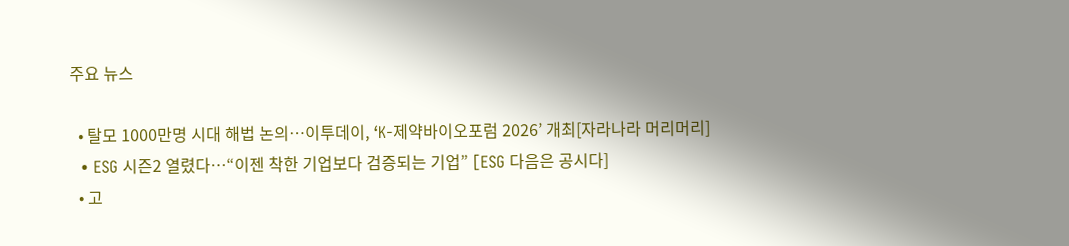주요 뉴스

  • 탈모 1000만명 시대 해법 논의…이투데이, ‘K-제약바이오포럼 2026’ 개최[자라나라 머리머리]
  • ESG 시즌2 열렸다…“이젠 착한 기업보다 검증되는 기업” [ESG 다음은 공시다]
  • 고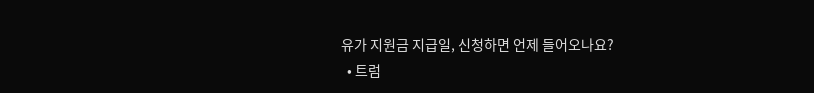유가 지원금 지급일, 신청하면 언제 들어오나요?
  • 트럼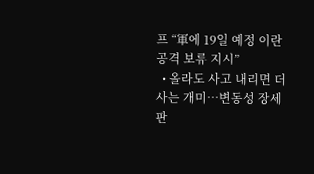프 “軍에 19일 예정 이란 공격 보류 지시”
  • 올라도 사고 내리면 더 사는 개미…변동성 장세 판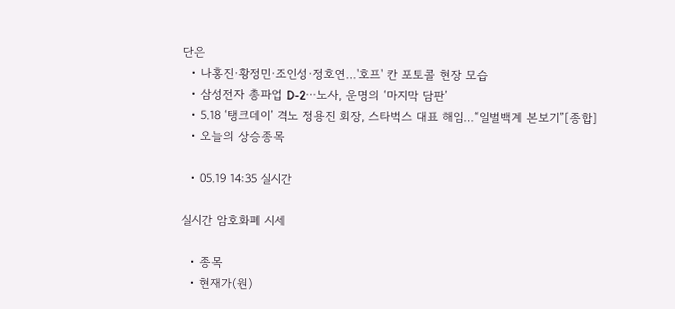단은
  • 나홍진·황정민·조인성·정호연…'호프' 칸 포토콜 현장 모습
  • 삼성전자 총파업 D-2⋯노사, 운명의 ‘마지막 담판’
  • 5.18 ‘탱크데이’ 격노 정용진 회장, 스타벅스 대표 해임…“일벌백계 본보기”[종합]
  • 오늘의 상승종목

  • 05.19 14:35 실시간

실시간 암호화폐 시세

  • 종목
  • 현재가(원)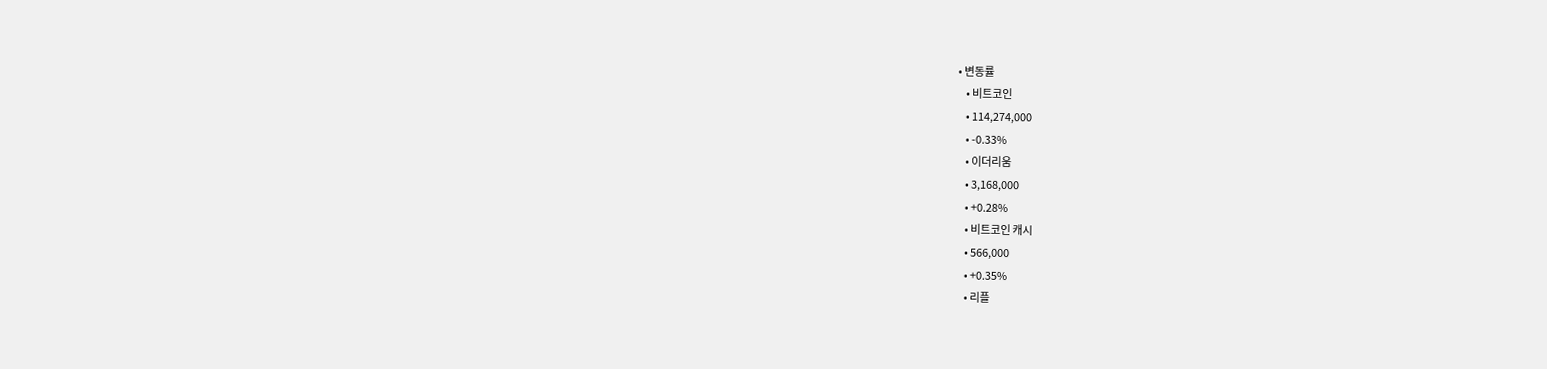• 변동률
    • 비트코인
    • 114,274,000
    • -0.33%
    • 이더리움
    • 3,168,000
    • +0.28%
    • 비트코인 캐시
    • 566,000
    • +0.35%
    • 리플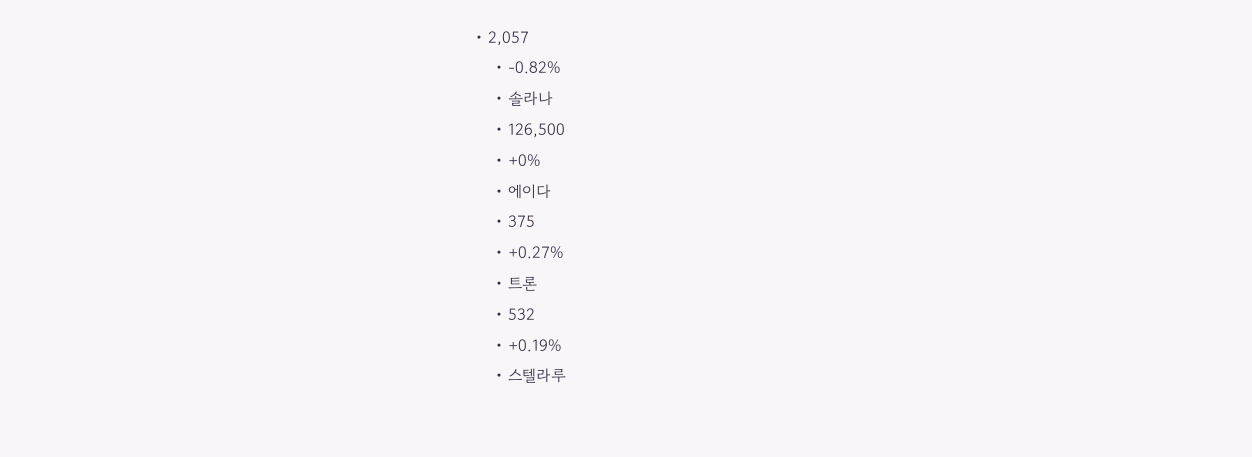• 2,057
    • -0.82%
    • 솔라나
    • 126,500
    • +0%
    • 에이다
    • 375
    • +0.27%
    • 트론
    • 532
    • +0.19%
    • 스텔라루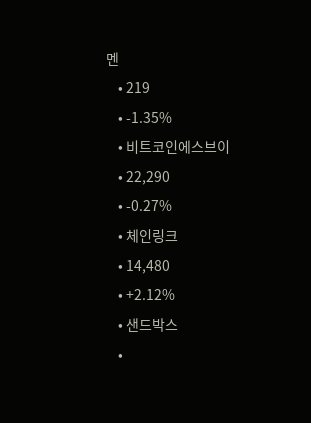멘
    • 219
    • -1.35%
    • 비트코인에스브이
    • 22,290
    • -0.27%
    • 체인링크
    • 14,480
    • +2.12%
    • 샌드박스
    •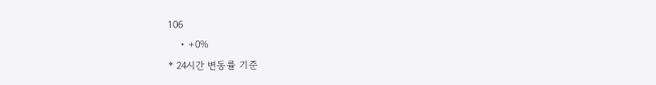106
    • +0%
* 24시간 변동률 기준